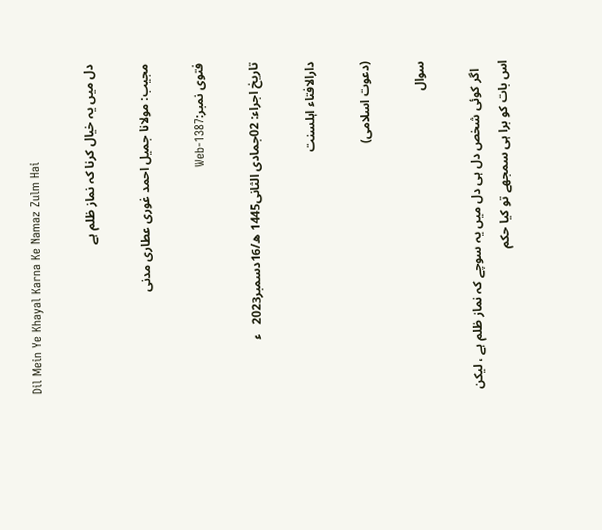Dil Mein Ye Khayal Karna Ke Namaz Zulm Hai

دل میں یہ خیال کرنا کہ نماز ظلم ہے

مجیب: مولانا جمیل احمد غوری عطاری مدنی

فتوی نمبر:Web-1387

تاریخ اجراء: 02جمادی الثانی1445 ھ/16دسمبر2023   ء

دارالافتاء اہلسنت

(دعوت اسلامی)

سوال

   اگر کوئی شخص دل ہی دل میں یہ سوچے کہ نماز ظلم ہے ، لیکن  اس بات کو برا ہی سمجھے تو کیا حکم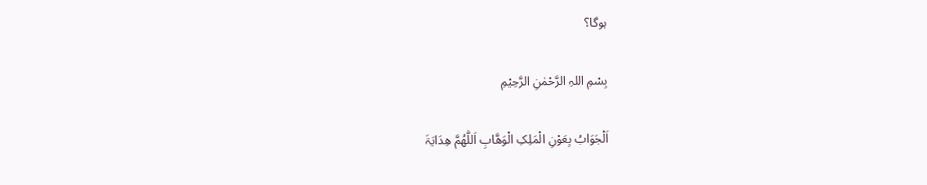ہوگا؟

بِسْمِ اللہِ الرَّحْمٰنِ الرَّحِیْمِ

اَلْجَوَابُ بِعَوْنِ الْمَلِکِ الْوَھَّابِ اَللّٰھُمَّ ھِدَایَۃَ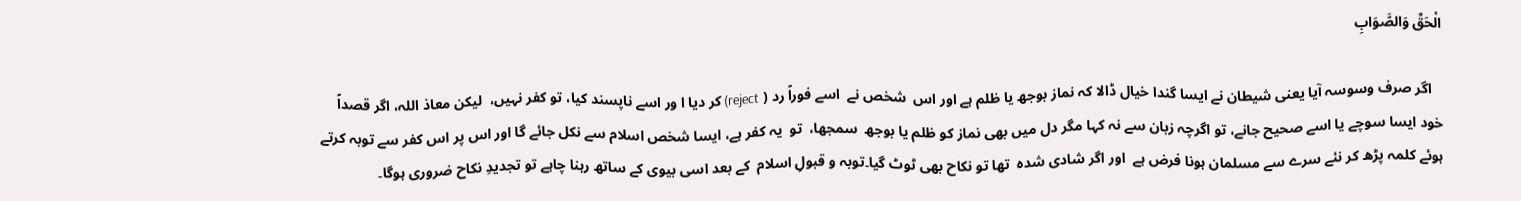الْحَقِّ وَالصَّوَابِ

   اگر صرف وسوسہ آیا یعنی شیطان نے ایسا گندا خیال ڈالا کہ نماز بوجھ یا ظلم ہے اور اس  شخص نے  اسے فوراً رد ( reject) کر دیا ا ور اسے ناپسند کیا، تو کفر نہیں،  لیکن معاذ اللہ، اگر قصداً خود ایسا سوچے یا اسے صحیح جانے، تو اگرچہ زبان سے نہ کہا مگر دل میں بھی نماز کو ظلم یا بوجھ  سمجھا،  تو  یہ کفر ہے، ایسا شخص اسلام سے نکل جائے گا اور اس پر اس کفر سے توبہ کرتے ہوئے کلمہ پڑھ کر نئے سرے سے مسلمان ہونا فرض ہے  اور اگر شادی شدہ  تھا تو نکاح بھی ٹوٹ گیا۔توبہ و قبولِ اسلام  کے بعد اسی بیوی کے ساتھ رہنا چاہے تو تجدیدِ نکاح ضروری ہوگا۔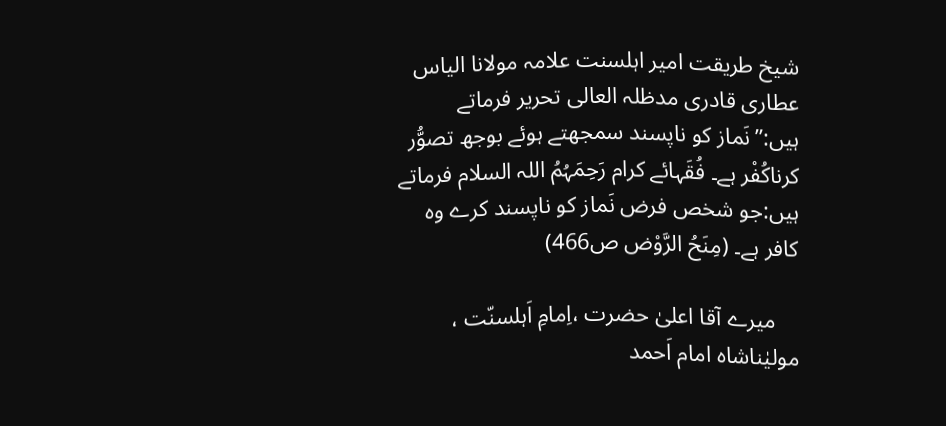شیخ طریقت امیر اہلسنت علامہ مولانا الیاس عطاری قادری مدظلہ العالی تحریر فرماتے ہیں:”نَماز کو ناپسند سمجھتے ہوئے بوجھ تصوُّر کرناکُفْر ہے۔ فُقَہائے کرام رَحِمَہُمُ اللہ السلام فرماتے ہیں:جو شخص فرض نَماز کو ناپسند کرے وہ کافر ہے۔ (مِنَحُ الرَّوْض ص466)

    میرے آقا اعلیٰ حضرت ،اِمامِ اَہلسنّت ، مولیٰناشاہ امام اَحمد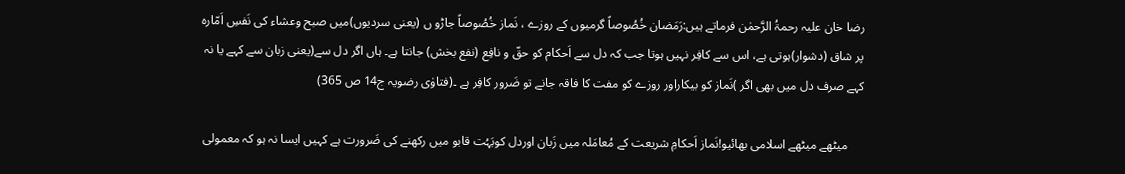رضا خان عليہ رحمۃُ الرَّحمٰن فرماتے ہیں:رَمَضان خُصُوصاً گرمیوں کے روزے ، نَماز خُصُوصاً جاڑو ں (یعنی سردیوں)میں صبح وعشاء کی نَفسِ اَمّارہ پر شاق (دشوار)ہوتی ہے، اس سے کافِر نہیں ہوتا جب کہ دل سے اَحکام کو حقّ و نافِع (نفع بخش) جانتا ہے۔ ہاں اگر دل سے(یعنی زبان سے کہے یا نہ کہے صرف دل میں بھی اگر )نَماز کو بیکاراور روزے کو مفت کا فاقہ جانے تو ضَرور کافِر ہے ۔(فتاوٰی رضویہ ج14 ص 365)

     میٹھے میٹھے اسلامی بھائیو!نَماز اَحکامِ شریعت کے مُعامَلہ میں زَبان اوردل کوبَہُت قابو میں رکھنے کی ضَرورت ہے کہیں ایسا نہ ہو کہ معمولی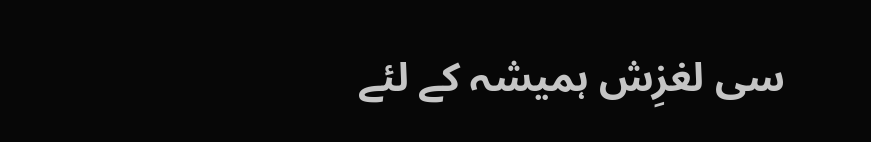سی لغزِش ہمیشہ کے لئے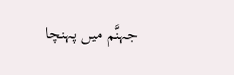جہنَّم میں پہنچا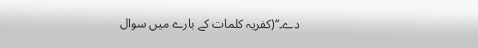دے۔“(کفریہ کلمات کے بارے میں سوال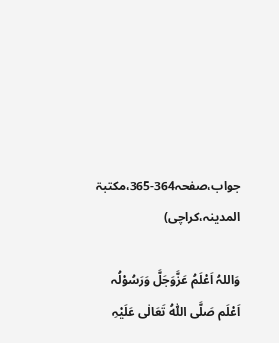جواب،صفحہ364-365،مکتبۃ المدینہ،کراچی)

وَاللہُ اَعْلَمُ عَزَّوَجَلَّ وَرَسُوْلُہ اَعْلَم صَلَّی اللّٰہُ تَعَالٰی عَلَیْہِ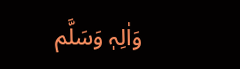وَاٰلِہٖ وَسَلَّم